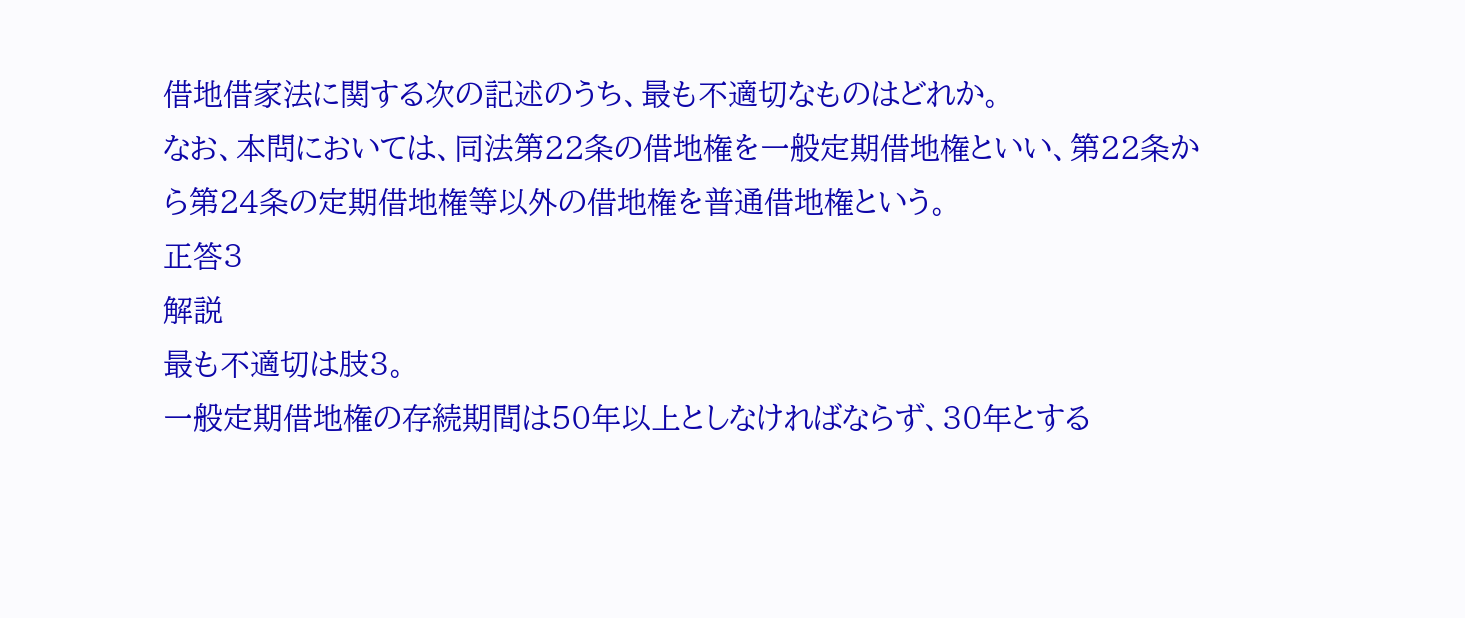借地借家法に関する次の記述のうち、最も不適切なものはどれか。
なお、本問においては、同法第22条の借地権を一般定期借地権といい、第22条から第24条の定期借地権等以外の借地権を普通借地権という。
正答3
解説
最も不適切は肢3。
一般定期借地権の存続期間は50年以上としなければならず、30年とする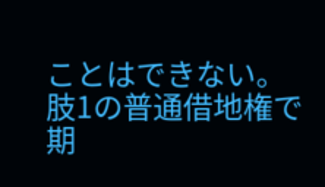ことはできない。
肢1の普通借地権で期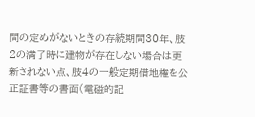間の定めがないときの存続期間30年、肢2の満了時に建物が存在しない場合は更新されない点、肢4の一般定期借地権を公正証書等の書面(電磁的記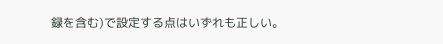録を含む)で設定する点はいずれも正しい。